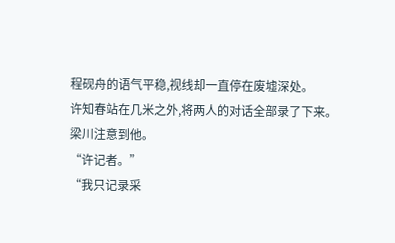程砚舟的语气平稳,视线却一直停在废墟深处。
许知春站在几米之外,将两人的对话全部录了下来。
梁川注意到他。
“许记者。”
“我只记录采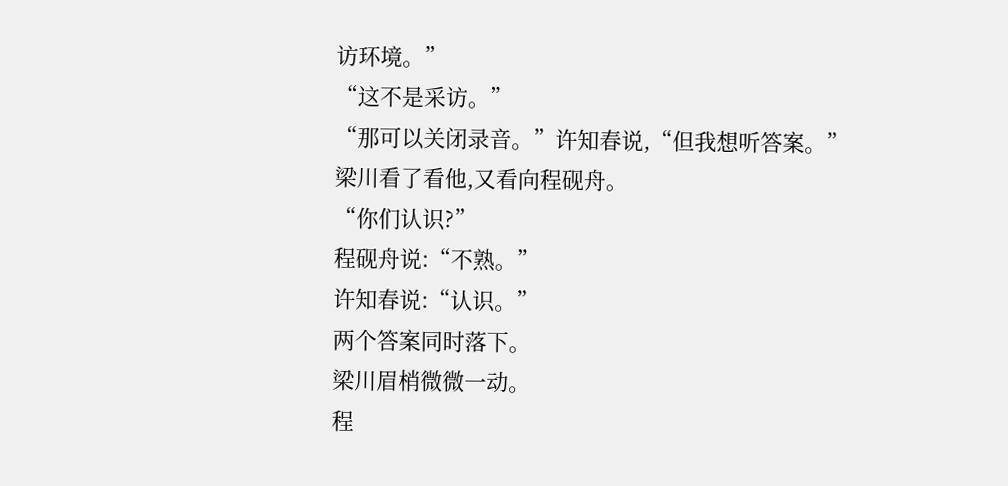访环境。”
“这不是采访。”
“那可以关闭录音。”许知春说,“但我想听答案。”
梁川看了看他,又看向程砚舟。
“你们认识?”
程砚舟说:“不熟。”
许知春说:“认识。”
两个答案同时落下。
梁川眉梢微微一动。
程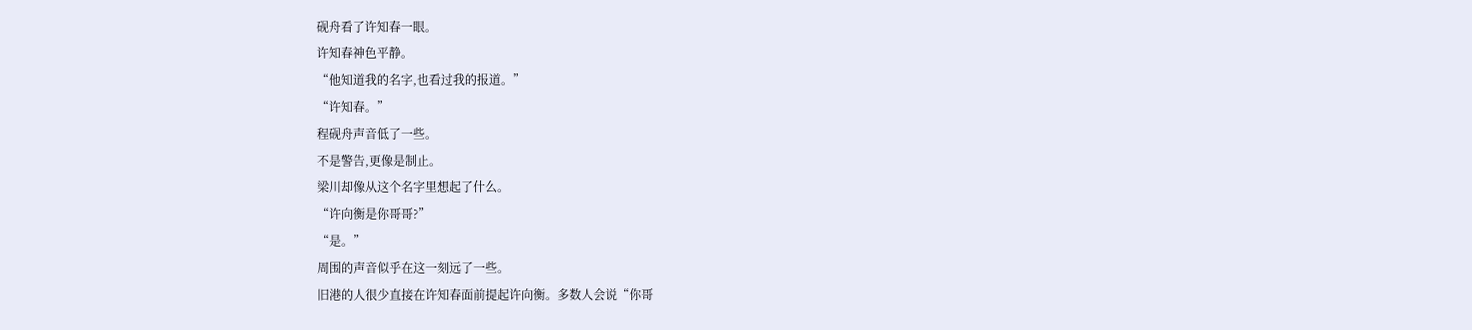砚舟看了许知春一眼。
许知春神色平静。
“他知道我的名字,也看过我的报道。”
“许知春。”
程砚舟声音低了一些。
不是警告,更像是制止。
梁川却像从这个名字里想起了什么。
“许向衡是你哥哥?”
“是。”
周围的声音似乎在这一刻远了一些。
旧港的人很少直接在许知春面前提起许向衡。多数人会说“你哥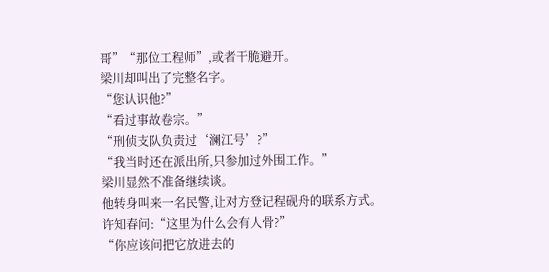哥”“那位工程师”,或者干脆避开。
梁川却叫出了完整名字。
“您认识他?”
“看过事故卷宗。”
“刑侦支队负责过‘澜江号’?”
“我当时还在派出所,只参加过外围工作。”
梁川显然不准备继续谈。
他转身叫来一名民警,让对方登记程砚舟的联系方式。
许知春问:“这里为什么会有人骨?”
“你应该问把它放进去的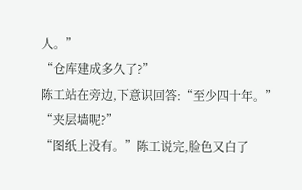人。”
“仓库建成多久了?”
陈工站在旁边,下意识回答:“至少四十年。”
“夹层墙呢?”
“图纸上没有。”陈工说完,脸色又白了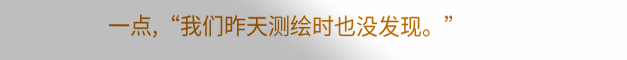一点,“我们昨天测绘时也没发现。”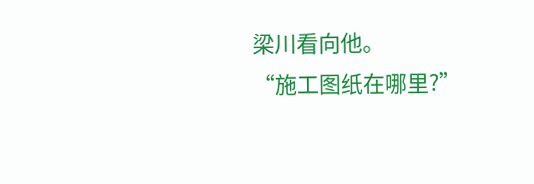梁川看向他。
“施工图纸在哪里?”